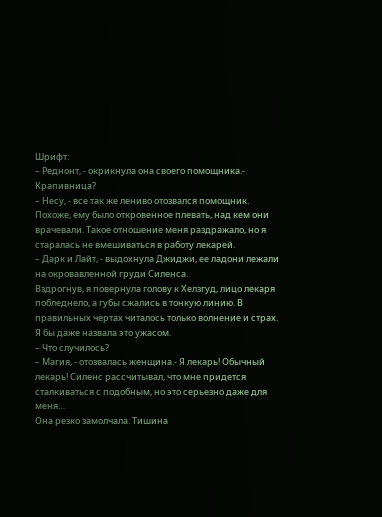Шрифт:
– Реднонт, - окрикнула она своего помощника.- Крапивница?
– Несу, - все так же лениво отозвался помощник. Похоже, ему было откровенное плевать, над кем они врачевали. Такое отношение меня раздражало, но я старалась не вмешиваться в работу лекарей.
– Дарк и Лайт, - выдохнула Джиджи, ее ладони лежали на окровавленной груди Силенса.
Вздрогнув, я повернула голову к Хелзгуд, лицо лекаря побледнело, а губы сжались в тонкую линию. В правильных чертах читалось только волнение и страх. Я бы даже назвала это ужасом.
– Что случилось?
– Магия, - отозвалась женщина.- Я лекарь! Обычный лекарь! Силенс рассчитывал, что мне придется сталкиваться с подобным, но это серьезно даже для меня…
Она резко замолчала. Тишина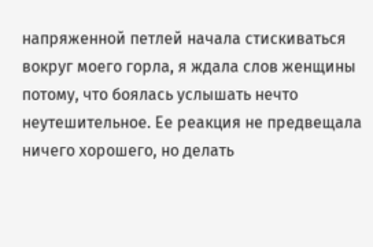напряженной петлей начала стискиваться вокруг моего горла, я ждала слов женщины потому, что боялась услышать нечто неутешительное. Ее реакция не предвещала ничего хорошего, но делать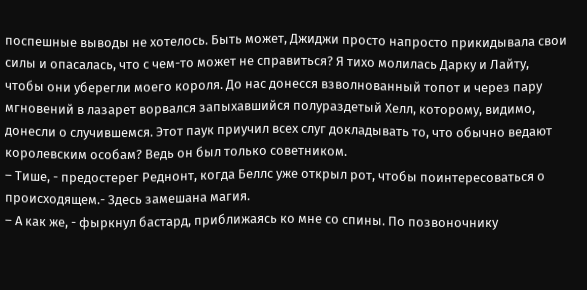поспешные выводы не хотелось. Быть может, Джиджи просто напросто прикидывала свои силы и опасалась, что с чем-то может не справиться? Я тихо молилась Дарку и Лайту, чтобы они уберегли моего короля. До нас донесся взволнованный топот и через пару мгновений в лазарет ворвался запыхавшийся полураздетый Хелл, которому, видимо, донесли о случившемся. Этот паук приучил всех слуг докладывать то, что обычно ведают королевским особам? Ведь он был только советником.
– Тише, - предостерег Реднонт, когда Беллс уже открыл рот, чтобы поинтересоваться о происходящем.- Здесь замешана магия.
– А как же, - фыркнул бастард, приближаясь ко мне со спины. По позвоночнику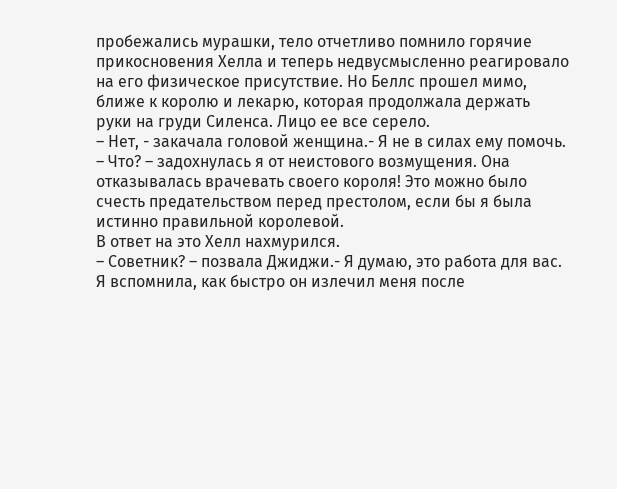пробежались мурашки, тело отчетливо помнило горячие прикосновения Хелла и теперь недвусмысленно реагировало на его физическое присутствие. Но Беллс прошел мимо, ближе к королю и лекарю, которая продолжала держать руки на груди Силенса. Лицо ее все серело.
– Нет, - закачала головой женщина.- Я не в силах ему помочь.
– Что? – задохнулась я от неистового возмущения. Она отказывалась врачевать своего короля! Это можно было счесть предательством перед престолом, если бы я была истинно правильной королевой.
В ответ на это Хелл нахмурился.
– Советник? – позвала Джиджи.- Я думаю, это работа для вас.
Я вспомнила, как быстро он излечил меня после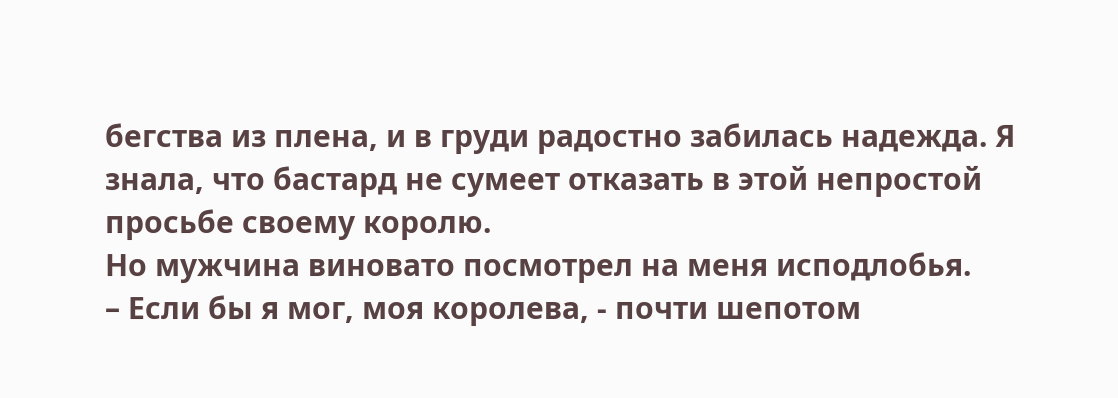бегства из плена, и в груди радостно забилась надежда. Я знала, что бастард не сумеет отказать в этой непростой просьбе своему королю.
Но мужчина виновато посмотрел на меня исподлобья.
– Если бы я мог, моя королева, - почти шепотом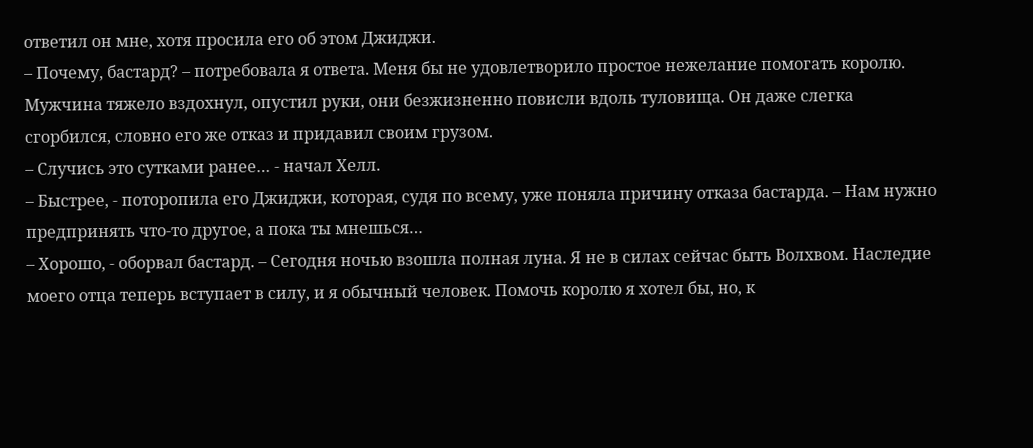ответил он мне, хотя просила его об этом Джиджи.
– Почему, бастард? – потребовала я ответа. Меня бы не удовлетворило простое нежелание помогать королю.
Мужчина тяжело вздохнул, опустил руки, они безжизненно повисли вдоль туловища. Он даже слегка сгорбился, словно его же отказ и придавил своим грузом.
– Случись это сутками ранее… - начал Хелл.
– Быстрее, - поторопила его Джиджи, которая, судя по всему, уже поняла причину отказа бастарда. – Нам нужно предпринять что-то другое, а пока ты мнешься…
– Хорошо, - оборвал бастард. – Сегодня ночью взошла полная луна. Я не в силах сейчас быть Волхвом. Наследие моего отца теперь вступает в силу, и я обычный человек. Помочь королю я хотел бы, но, к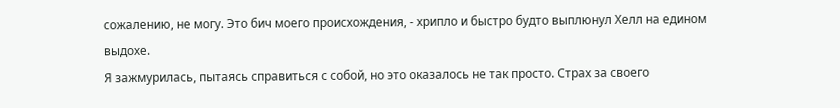сожалению, не могу. Это бич моего происхождения, - хрипло и быстро будто выплюнул Хелл на едином выдохе.
Я зажмурилась, пытаясь справиться с собой, но это оказалось не так просто. Страх за своего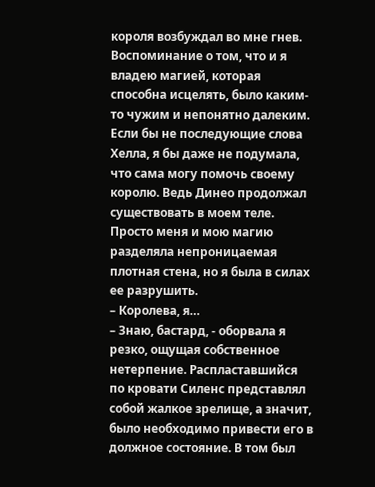короля возбуждал во мне гнев. Воспоминание о том, что и я владею магией, которая способна исцелять, было каким-то чужим и непонятно далеким.
Если бы не последующие слова Хелла, я бы даже не подумала, что сама могу помочь своему королю. Ведь Динео продолжал существовать в моем теле. Просто меня и мою магию разделяла непроницаемая плотная стена, но я была в силах ее разрушить.
– Королева, я…
– Знаю, бастард, - оборвала я резко, ощущая собственное нетерпение. Распластавшийся по кровати Силенс представлял собой жалкое зрелище, а значит, было необходимо привести его в должное состояние. В том был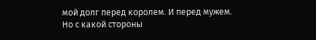мой долг перед королем. И перед мужем.
Но с какой стороны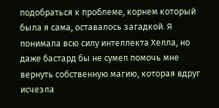подобраться к проблеме, корнем который была я сама, оставалось загадкой. Я понимала всю силу интеллекта Хелла, но даже бастард бы не сумел помочь мне вернуть собственную магию, которая вдруг исчезла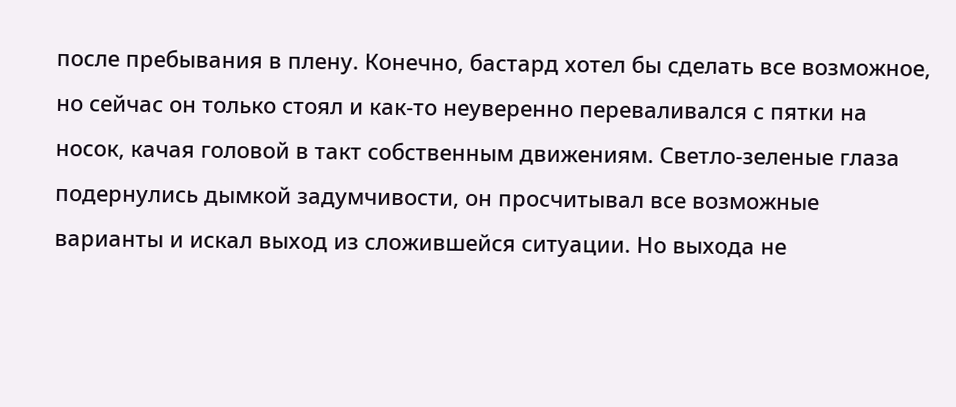после пребывания в плену. Конечно, бастард хотел бы сделать все возможное, но сейчас он только стоял и как-то неуверенно переваливался с пятки на носок, качая головой в такт собственным движениям. Светло-зеленые глаза подернулись дымкой задумчивости, он просчитывал все возможные варианты и искал выход из сложившейся ситуации. Но выхода не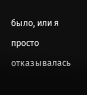было, или я просто отказывалась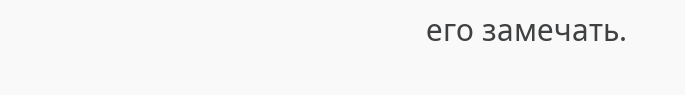его замечать.